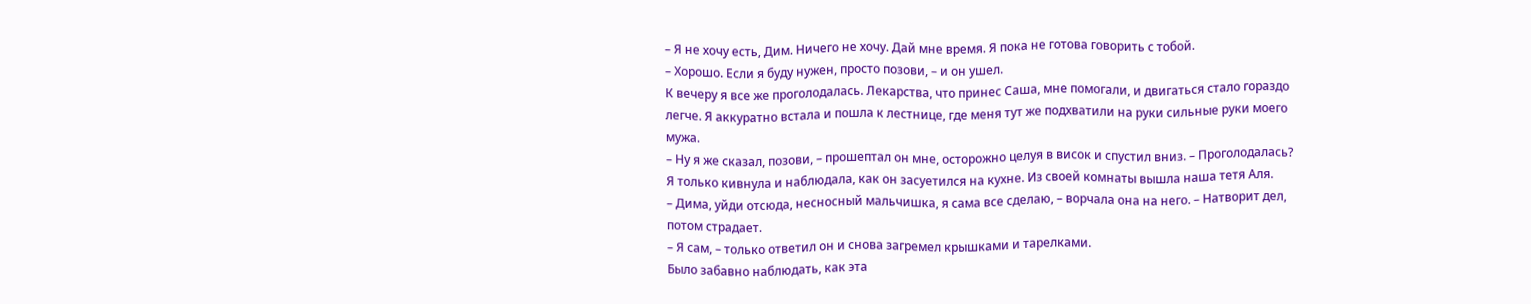– Я не хочу есть, Дим. Ничего не хочу. Дай мне время. Я пока не готова говорить с тобой.
– Хорошо. Если я буду нужен, просто позови, – и он ушел.
К вечеру я все же проголодалась. Лекарства, что принес Саша, мне помогали, и двигаться стало гораздо легче. Я аккуратно встала и пошла к лестнице, где меня тут же подхватили на руки сильные руки моего мужа.
– Ну я же сказал, позови, – прошептал он мне, осторожно целуя в висок и спустил вниз. – Проголодалась?
Я только кивнула и наблюдала, как он засуетился на кухне. Из своей комнаты вышла наша тетя Аля.
– Дима, уйди отсюда, несносный мальчишка, я сама все сделаю, – ворчала она на него. – Натворит дел, потом страдает.
– Я сам, – только ответил он и снова загремел крышками и тарелками.
Было забавно наблюдать, как эта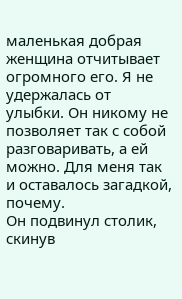маленькая добрая женщина отчитывает огромного его. Я не удержалась от улыбки. Он никому не позволяет так с собой разговаривать, а ей можно. Для меня так и оставалось загадкой, почему.
Он подвинул столик, скинув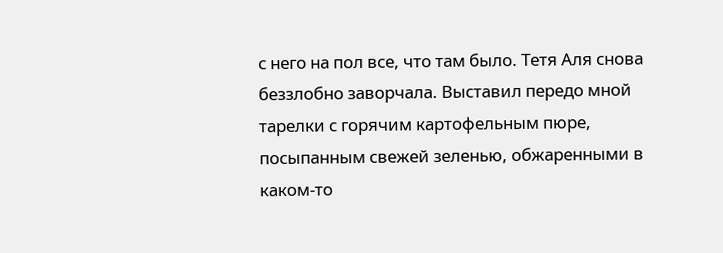с него на пол все, что там было. Тетя Аля снова беззлобно заворчала. Выставил передо мной тарелки с горячим картофельным пюре, посыпанным свежей зеленью, обжаренными в каком-то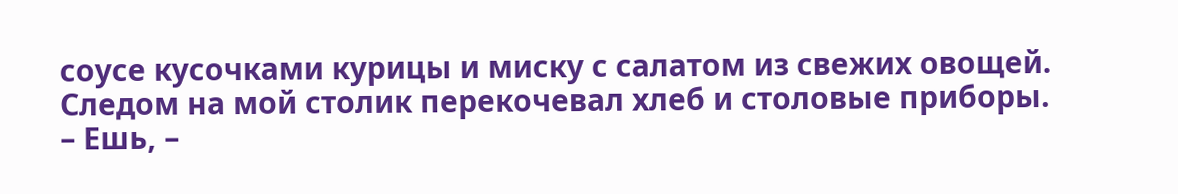соусе кусочками курицы и миску с салатом из свежих овощей. Следом на мой столик перекочевал хлеб и столовые приборы.
– Ешь, –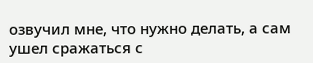озвучил мне, что нужно делать, а сам ушел сражаться с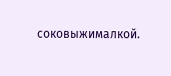соковыжималкой.